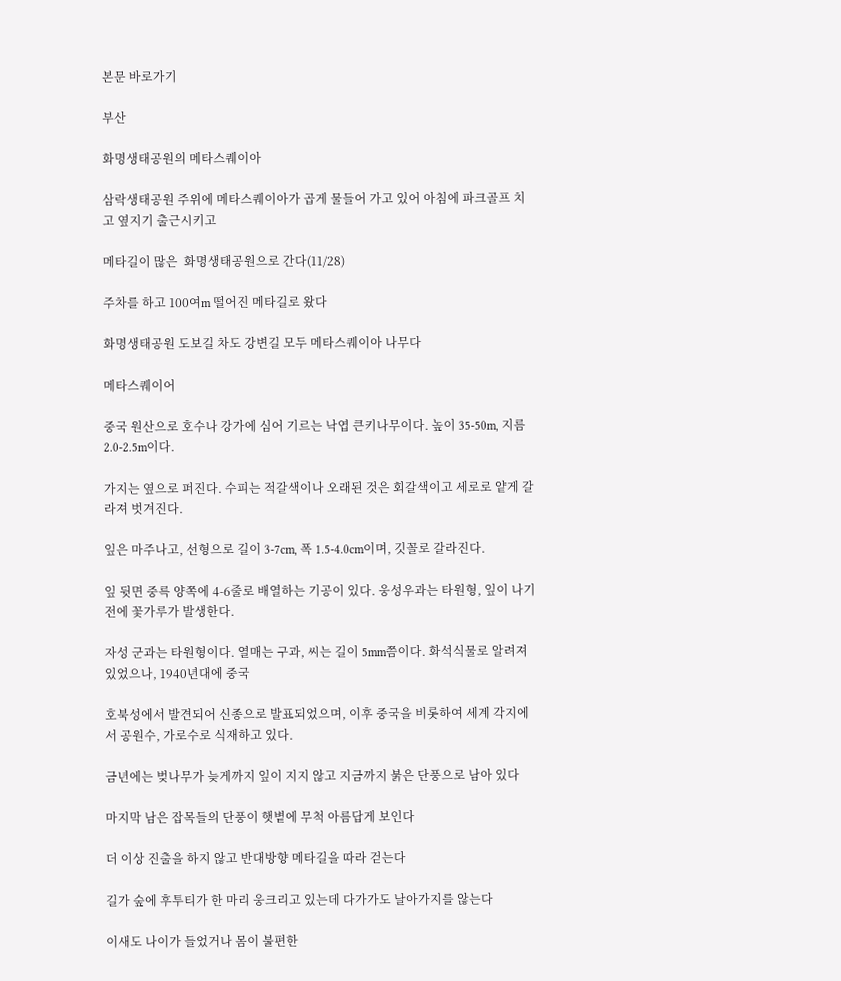본문 바로가기

부산

화명생태공원의 메타스퀘이아

삼락생태공원 주위에 메타스퀘이아가 곱게 물들어 가고 있어 아침에 파크골프 치고 옆지기 출근시키고

메타길이 많은  화명생태공원으로 간다(11/28)

주차를 하고 100여m 떨어진 메타길로 왔다

화명생태공원 도보길 차도 강변길 모두 메타스퀘이아 나무다

메타스퀘이어

중국 원산으로 호수나 강가에 심어 기르는 낙엽 큰키나무이다. 높이 35-50m, 지름 2.0-2.5m이다.

가지는 옆으로 퍼진다. 수피는 적갈색이나 오래된 것은 회갈색이고 세로로 얕게 갈라져 벗겨진다.

잎은 마주나고, 선형으로 길이 3-7cm, 폭 1.5-4.0cm이며, 깃꼴로 갈라진다.

잎 뒷면 중륵 양쪽에 4-6줄로 배열하는 기공이 있다. 웅성우과는 타원형, 잎이 나기 전에 꽃가루가 발생한다.

자성 군과는 타원형이다. 열매는 구과, 씨는 길이 5mm쯤이다. 화석식물로 알려져 있었으나, 1940년대에 중국

호북성에서 발견되어 신종으로 발표되었으며, 이후 중국을 비롯하여 세계 각지에서 공원수, 가로수로 식재하고 있다.

금년에는 벚나무가 늦게까지 잎이 지지 않고 지금까지 붉은 단풍으로 남아 있다

마지막 남은 잡목들의 단풍이 햇볕에 무척 아름답게 보인다

더 이상 진출을 하지 않고 반대방향 메타길을 따라 걷는다

길가 숲에 후투티가 한 마리 웅크리고 있는데 다가가도 날아가지를 않는다

이새도 나이가 들었거나 몸이 불편한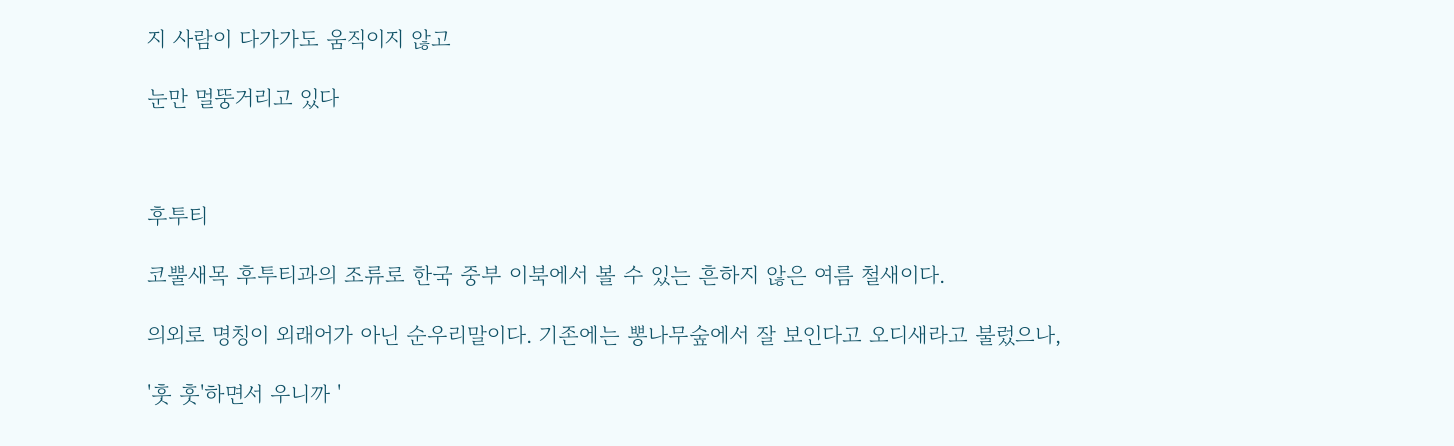지 사람이 다가가도 움직이지 않고

눈만 멀뚱거리고 있다



후투티

코뿔새목 후투티과의 조류로 한국 중부 이북에서 볼 수 있는 흔하지 않은 여름 철새이다.

의외로 명칭이 외래어가 아닌 순우리말이다. 기존에는 뽕나무숲에서 잘 보인다고 오디새라고 불렀으나,

'훗 훗'하면서 우니까 '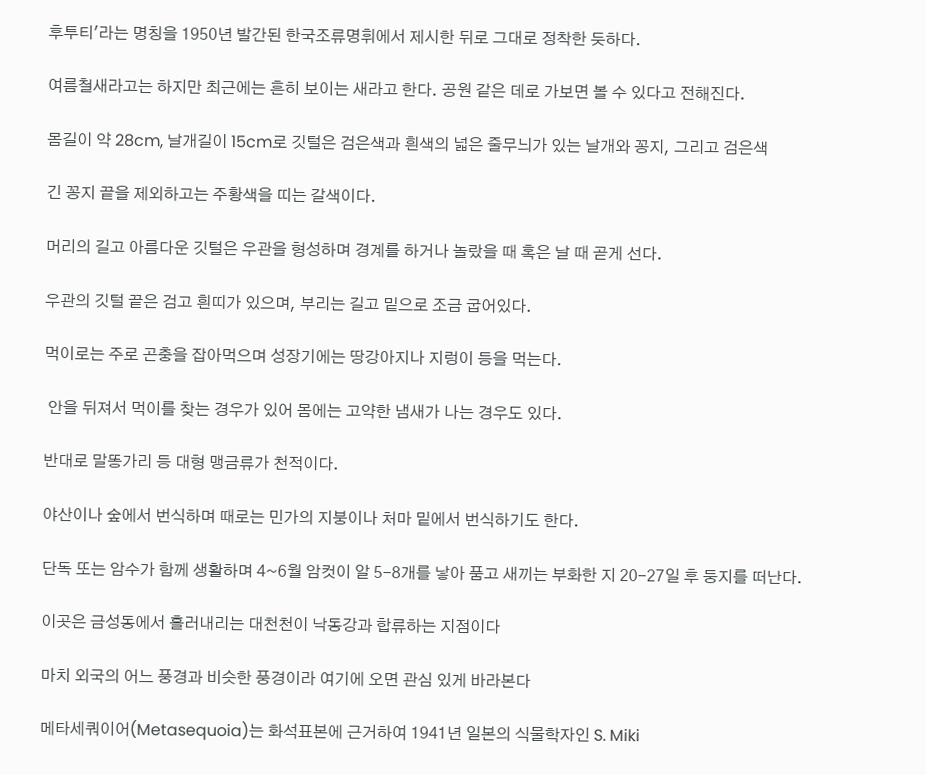후투티'라는 명칭을 1950년 발간된 한국조류명휘에서 제시한 뒤로 그대로 정착한 듯하다.

여름철새라고는 하지만 최근에는 흔히 보이는 새라고 한다. 공원 같은 데로 가보면 볼 수 있다고 전해진다.

몸길이 약 28cm, 날개길이 15cm로 깃털은 검은색과 흰색의 넓은 줄무늬가 있는 날개와 꽁지, 그리고 검은색

긴 꽁지 끝을 제외하고는 주황색을 띠는 갈색이다.

머리의 길고 아름다운 깃털은 우관을 형성하며 경계를 하거나 놀랐을 때 혹은 날 때 곧게 선다.

우관의 깃털 끝은 검고 흰띠가 있으며, 부리는 길고 밑으로 조금 굽어있다.

먹이로는 주로 곤충을 잡아먹으며 성장기에는 땅강아지나 지렁이 등을 먹는다.

 안을 뒤져서 먹이를 찾는 경우가 있어 몸에는 고약한 냄새가 나는 경우도 있다.

반대로 말똥가리 등 대형 맹금류가 천적이다.

야산이나 숲에서 번식하며 때로는 민가의 지붕이나 처마 밑에서 번식하기도 한다.

단독 또는 암수가 함께 생활하며 4~6월 암컷이 알 5-8개를 낳아 품고 새끼는 부화한 지 20-27일 후 둥지를 떠난다.

이곳은 금성동에서 흘러내리는 대천천이 낙동강과 합류하는 지점이다

마치 외국의 어느 풍경과 비슷한 풍경이라 여기에 오면 관심 있게 바라본다

메타세쿼이어(Metasequoia)는 화석표본에 근거하여 1941년 일본의 식물학자인 S. Miki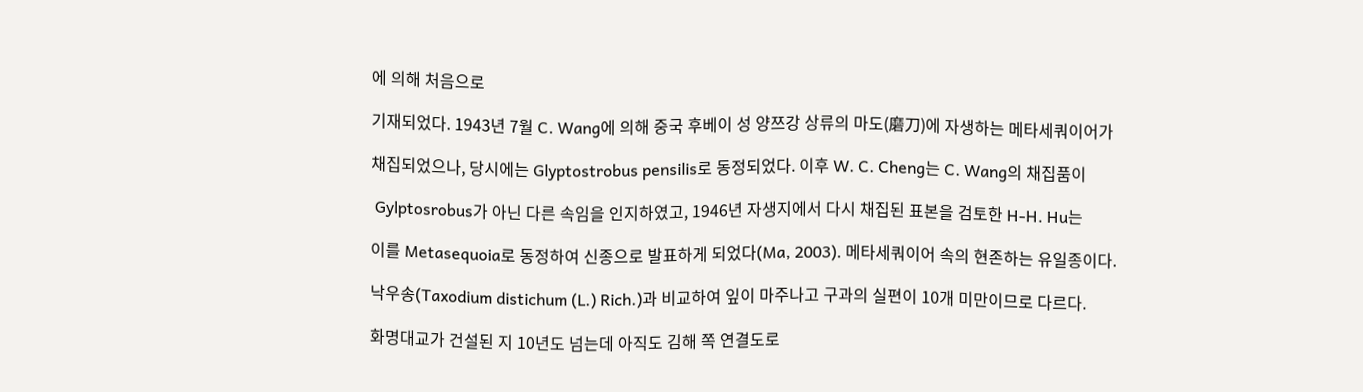에 의해 처음으로

기재되었다. 1943년 7월 C. Wang에 의해 중국 후베이 성 양쯔강 상류의 마도(磨刀)에 자생하는 메타세쿼이어가

채집되었으나, 당시에는 Glyptostrobus pensilis로 동정되었다. 이후 W. C. Cheng는 C. Wang의 채집품이

 Gylptosrobus가 아닌 다른 속임을 인지하였고, 1946년 자생지에서 다시 채집된 표본을 검토한 H-H. Hu는

이를 Metasequoia로 동정하여 신종으로 발표하게 되었다(Ma, 2003). 메타세쿼이어 속의 현존하는 유일종이다.

낙우송(Taxodium distichum (L.) Rich.)과 비교하여 잎이 마주나고 구과의 실편이 10개 미만이므로 다르다.

화명대교가 건설된 지 10년도 넘는데 아직도 김해 쪽 연결도로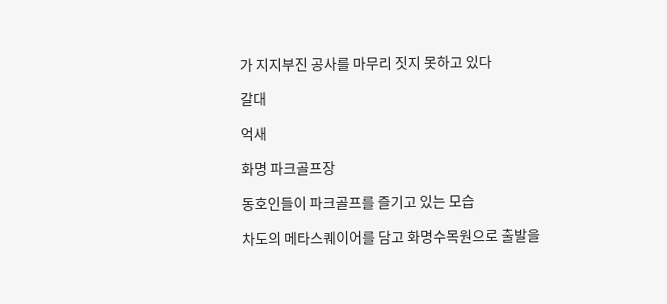가 지지부진 공사를 마무리 짓지 못하고 있다

갈대

억새

화명 파크골프장

동호인들이 파크골프를 즐기고 있는 모습

차도의 메타스퀘이어를 담고 화명수목원으로 출발을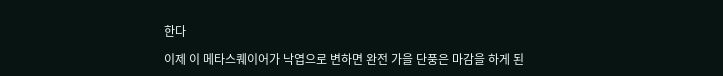한다

이제 이 메타스퀘이어가 낙엽으로 변하면 완전 가을 단풍은 마감을 하게 된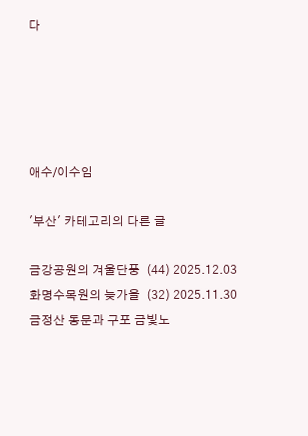다





애수/이수임

'부산' 카테고리의 다른 글

금강공원의 겨울단풍  (44) 2025.12.03
화명수목원의 늦가을  (32) 2025.11.30
금정산 동문과 구포 금빛노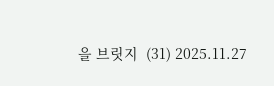을 브릿지  (31) 2025.11.27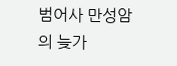범어사 만성암의 늦가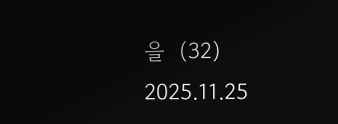을  (32) 2025.11.25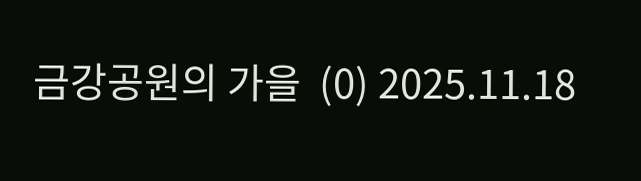금강공원의 가을  (0) 2025.11.18